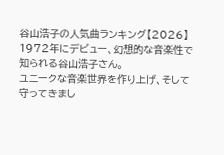谷山浩子の人気曲ランキング【2026】
1972年にデビュー、幻想的な音楽性で知られる谷山浩子さん。
ユニークな音楽世界を作り上げ、そして守ってきまし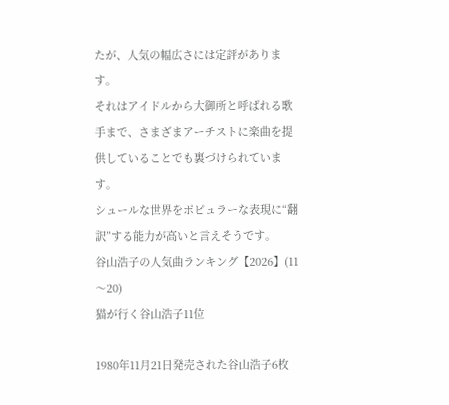たが、人気の幅広さには定評があります。
それはアイドルから大御所と呼ばれる歌手まで、さまざまアーチストに楽曲を提供していることでも裏づけられています。
シュールな世界をポピュラーな表現に“翻訳”する能力が高いと言えそうです。
谷山浩子の人気曲ランキング【2026】(11〜20)
猫が行く谷山浩子11位

1980年11月21日発売された谷山浩子6枚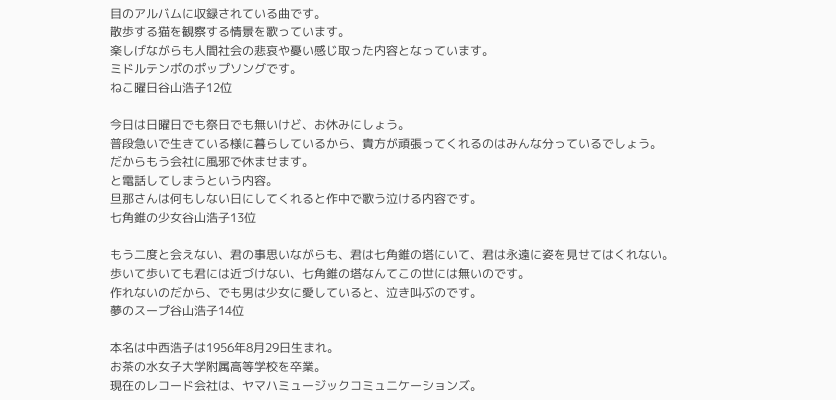目のアルバムに収録されている曲です。
散歩する猫を観察する情景を歌っています。
楽しげながらも人間社会の悲哀や憂い感じ取った内容となっています。
ミドルテンポのポップソングです。
ねこ曜日谷山浩子12位

今日は日曜日でも祭日でも無いけど、お休みにしょう。
普段急いで生きている様に暮らしているから、貴方が頑張ってくれるのはみんな分っているでしょう。
だからもう会社に風邪で休ませます。
と電話してしまうという内容。
旦那さんは何もしない日にしてくれると作中で歌う泣ける内容です。
七角錐の少女谷山浩子13位

もう二度と会えない、君の事思いながらも、君は七角錐の塔にいて、君は永遠に姿を見せてはくれない。
歩いて歩いても君には近づけない、七角錐の塔なんてこの世には無いのです。
作れないのだから、でも男は少女に愛していると、泣き叫ぶのです。
夢のスープ谷山浩子14位

本名は中西浩子は1956年8月29日生まれ。
お茶の水女子大学附属高等学校を卒業。
現在のレコード会社は、ヤマハミュージックコミュニケーションズ。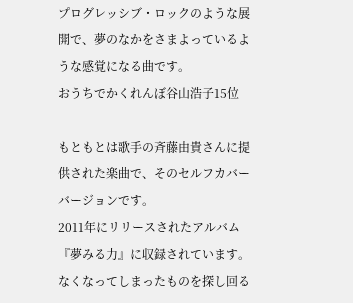プログレッシブ・ロックのような展開で、夢のなかをさまよっているような感覚になる曲です。
おうちでかくれんぼ谷山浩子15位

もともとは歌手の斉藤由貴さんに提供された楽曲で、そのセルフカバーバージョンです。
2011年にリリースされたアルバム『夢みる力』に収録されています。
なくなってしまったものを探し回る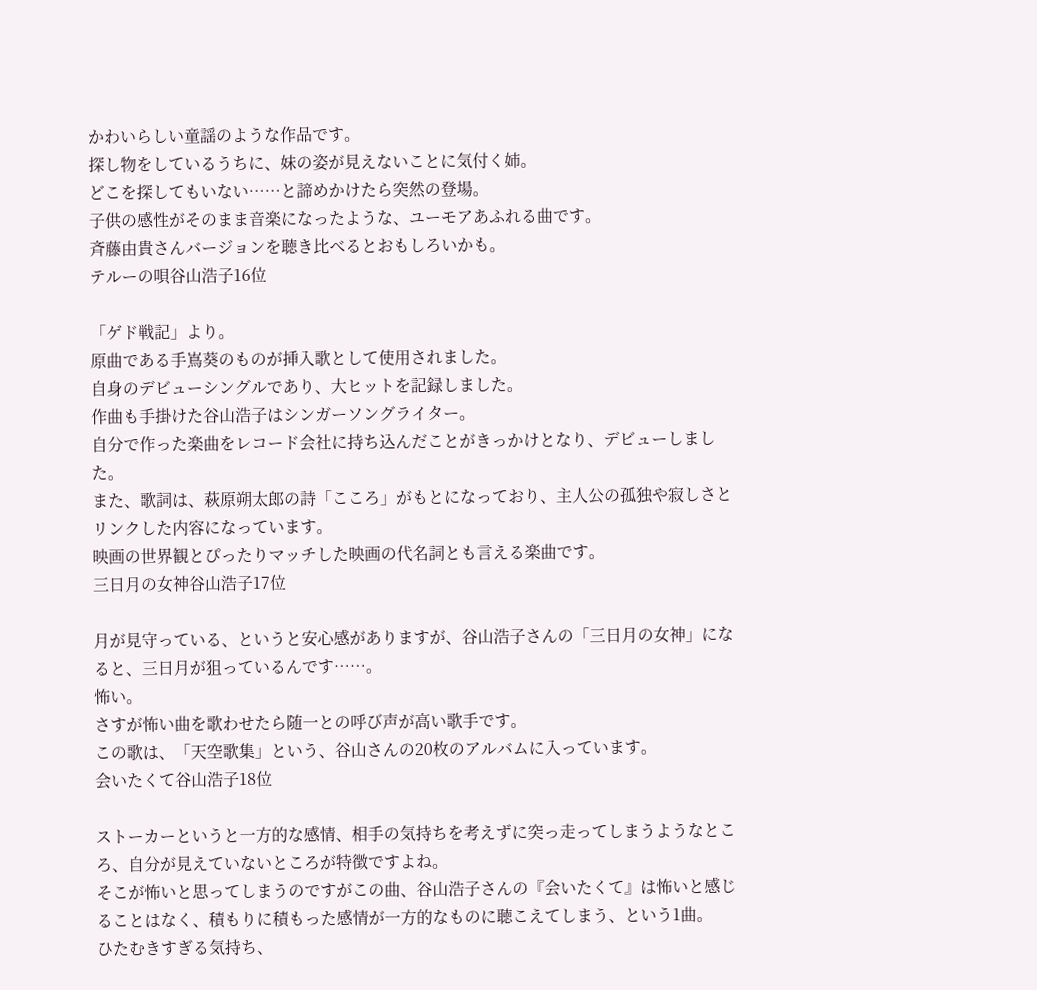かわいらしい童謡のような作品です。
探し物をしているうちに、妹の姿が見えないことに気付く姉。
どこを探してもいない……と諦めかけたら突然の登場。
子供の感性がそのまま音楽になったような、ユーモアあふれる曲です。
斉藤由貴さんバージョンを聴き比べるとおもしろいかも。
テルーの唄谷山浩子16位

「ゲド戦記」より。
原曲である手嶌葵のものが挿入歌として使用されました。
自身のデビューシングルであり、大ヒットを記録しました。
作曲も手掛けた谷山浩子はシンガーソングライター。
自分で作った楽曲をレコード会社に持ち込んだことがきっかけとなり、デビューしました。
また、歌詞は、萩原朔太郎の詩「こころ」がもとになっており、主人公の孤独や寂しさとリンクした内容になっています。
映画の世界観とぴったりマッチした映画の代名詞とも言える楽曲です。
三日月の女神谷山浩子17位

月が見守っている、というと安心感がありますが、谷山浩子さんの「三日月の女神」になると、三日月が狙っているんです……。
怖い。
さすが怖い曲を歌わせたら随一との呼び声が高い歌手です。
この歌は、「天空歌集」という、谷山さんの20枚のアルバムに入っています。
会いたくて谷山浩子18位

ストーカーというと一方的な感情、相手の気持ちを考えずに突っ走ってしまうようなところ、自分が見えていないところが特徴ですよね。
そこが怖いと思ってしまうのですがこの曲、谷山浩子さんの『会いたくて』は怖いと感じることはなく、積もりに積もった感情が一方的なものに聴こえてしまう、という1曲。
ひたむきすぎる気持ち、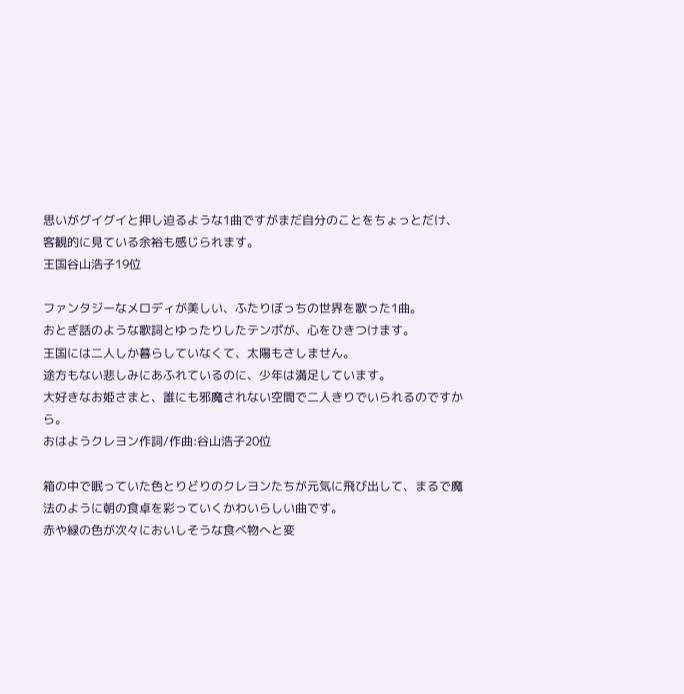思いがグイグイと押し迫るような1曲ですがまだ自分のことをちょっとだけ、客観的に見ている余裕も感じられます。
王国谷山浩子19位

ファンタジーなメロディが美しい、ふたりぼっちの世界を歌った1曲。
おとぎ話のような歌詞とゆったりしたテンポが、心をひきつけます。
王国には二人しか暮らしていなくて、太陽もさしません。
途方もない悲しみにあふれているのに、少年は満足しています。
大好きなお姫さまと、誰にも邪魔されない空間で二人きりでいられるのですから。
おはようクレヨン作詞/作曲:谷山浩子20位

箱の中で眠っていた色とりどりのクレヨンたちが元気に飛び出して、まるで魔法のように朝の食卓を彩っていくかわいらしい曲です。
赤や緑の色が次々においしそうな食べ物へと変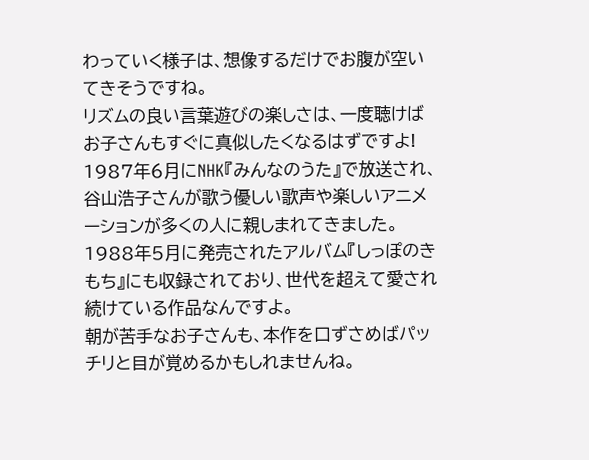わっていく様子は、想像するだけでお腹が空いてきそうですね。
リズムの良い言葉遊びの楽しさは、一度聴けばお子さんもすぐに真似したくなるはずですよ!
1987年6月にNHK『みんなのうた』で放送され、谷山浩子さんが歌う優しい歌声や楽しいアニメーションが多くの人に親しまれてきました。
1988年5月に発売されたアルバム『しっぽのきもち』にも収録されており、世代を超えて愛され続けている作品なんですよ。
朝が苦手なお子さんも、本作を口ずさめばパッチリと目が覚めるかもしれませんね。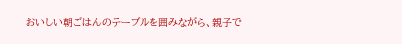おいしい朝ごはんのテーブルを囲みながら、親子で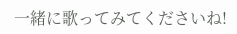一緒に歌ってみてくださいね!